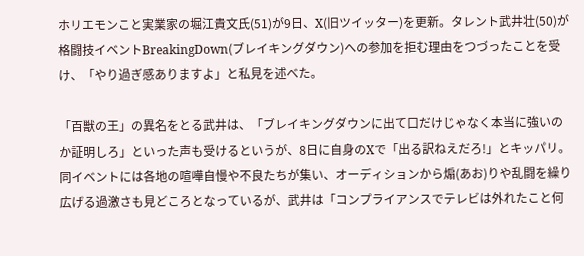ホリエモンこと実業家の堀江貴文氏(51)が9日、X(旧ツイッター)を更新。タレント武井壮(50)が格闘技イベントBreakingDown(ブレイキングダウン)への参加を拒む理由をつづったことを受け、「やり過ぎ感ありますよ」と私見を述べた。

「百獣の王」の異名をとる武井は、「ブレイキングダウンに出て口だけじゃなく本当に強いのか証明しろ」といった声も受けるというが、8日に自身のXで「出る訳ねえだろ!」とキッパリ。同イベントには各地の喧嘩自慢や不良たちが集い、オーディションから煽(あお)りや乱闘を繰り広げる過激さも見どころとなっているが、武井は「コンプライアンスでテレビは外れたこと何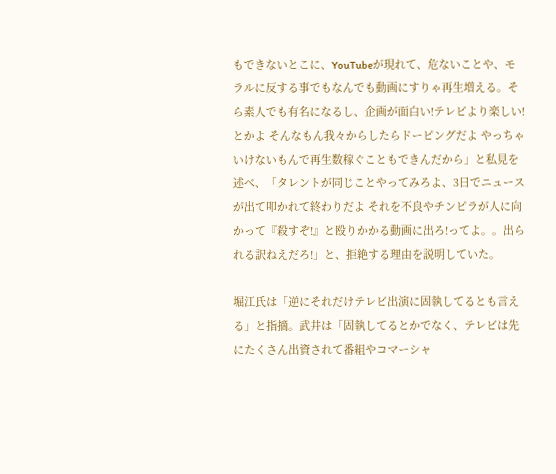もできないとこに、YouTubeが現れて、危ないことや、モラルに反する事でもなんでも動画にすりゃ再生増える。そら素人でも有名になるし、企画が面白い!テレビより楽しい!とかよ そんなもん我々からしたらドーピングだよ やっちゃいけないもんで再生数稼ぐこともできんだから」と私見を述べ、「タレントが同じことやってみろよ、3日でニュースが出て叩かれて終わりだよ それを不良やチンピラが人に向かって『殺すぞ!』と殴りかかる動画に出ろ!ってよ。。出られる訳ねえだろ!」と、拒絶する理由を説明していた。

堀江氏は「逆にそれだけテレビ出演に固執してるとも言える」と指摘。武井は「固執してるとかでなく、テレビは先にたくさん出資されて番組やコマーシャ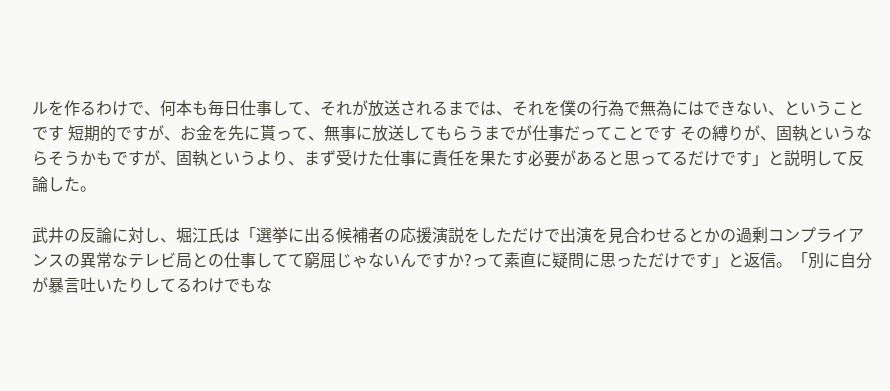ルを作るわけで、何本も毎日仕事して、それが放送されるまでは、それを僕の行為で無為にはできない、ということです 短期的ですが、お金を先に貰って、無事に放送してもらうまでが仕事だってことです その縛りが、固執というならそうかもですが、固執というより、まず受けた仕事に責任を果たす必要があると思ってるだけです」と説明して反論した。

武井の反論に対し、堀江氏は「選挙に出る候補者の応援演説をしただけで出演を見合わせるとかの過剰コンプライアンスの異常なテレビ局との仕事してて窮屈じゃないんですか?って素直に疑問に思っただけです」と返信。「別に自分が暴言吐いたりしてるわけでもな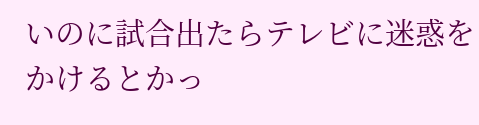いのに試合出たらテレビに迷惑をかけるとかっ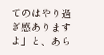てのはやり過ぎ感ありますよ」と、あら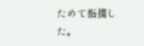ためて指摘した。